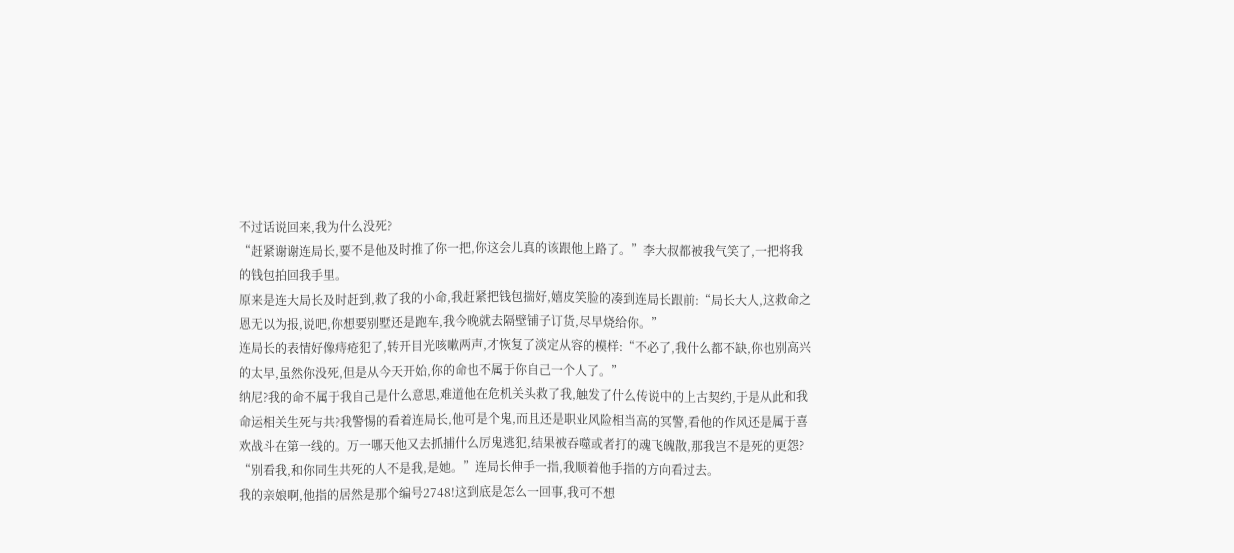不过话说回来,我为什么没死?
“赶紧谢谢连局长,要不是他及时推了你一把,你这会儿真的该跟他上路了。”李大叔都被我气笑了,一把将我的钱包拍回我手里。
原来是连大局长及时赶到,救了我的小命,我赶紧把钱包揣好,嬉皮笑脸的凑到连局长跟前:“局长大人,这救命之恩无以为报,说吧,你想要别墅还是跑车,我今晚就去隔壁铺子订货,尽早烧给你。”
连局长的表情好像痔疮犯了,转开目光咳嗽两声,才恢复了淡定从容的模样:“不必了,我什么都不缺,你也别高兴的太早,虽然你没死,但是从今天开始,你的命也不属于你自己一个人了。”
纳尼?我的命不属于我自己是什么意思,难道他在危机关头救了我,触发了什么传说中的上古契约,于是从此和我命运相关生死与共?我警惕的看着连局长,他可是个鬼,而且还是职业风险相当高的冥警,看他的作风还是属于喜欢战斗在第一线的。万一哪天他又去抓捕什么厉鬼逃犯,结果被吞噬或者打的魂飞魄散,那我岂不是死的更怨?
“别看我,和你同生共死的人不是我,是她。”连局长伸手一指,我顺着他手指的方向看过去。
我的亲娘啊,他指的居然是那个编号2748!这到底是怎么一回事,我可不想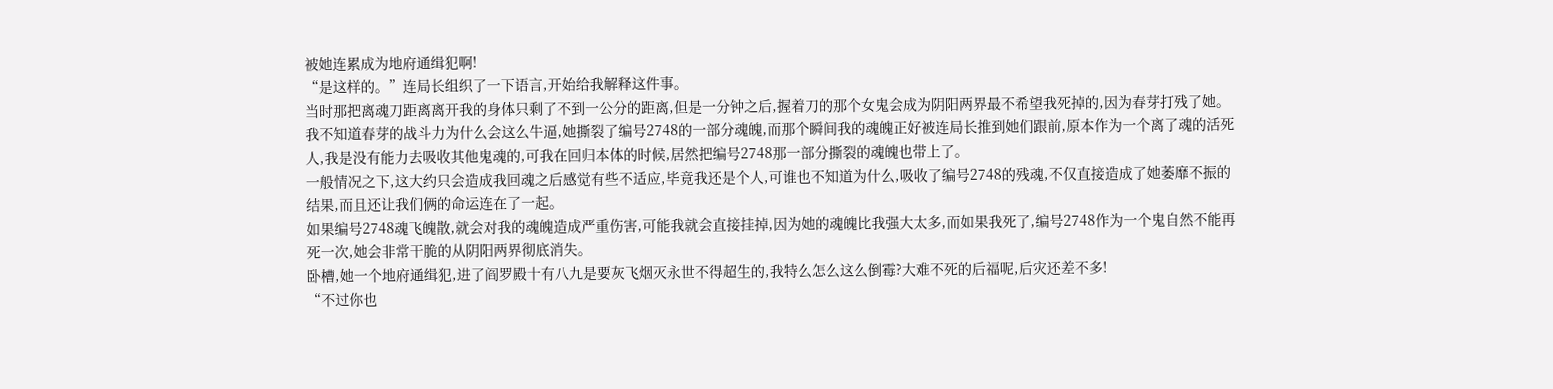被她连累成为地府通缉犯啊!
“是这样的。”连局长组织了一下语言,开始给我解释这件事。
当时那把离魂刀距离离开我的身体只剩了不到一公分的距离,但是一分钟之后,握着刀的那个女鬼会成为阴阳两界最不希望我死掉的,因为春芽打残了她。
我不知道春芽的战斗力为什么会这么牛逼,她撕裂了编号2748的一部分魂魄,而那个瞬间我的魂魄正好被连局长推到她们跟前,原本作为一个离了魂的活死人,我是没有能力去吸收其他鬼魂的,可我在回归本体的时候,居然把编号2748那一部分撕裂的魂魄也带上了。
一般情况之下,这大约只会造成我回魂之后感觉有些不适应,毕竟我还是个人,可谁也不知道为什么,吸收了编号2748的残魂,不仅直接造成了她萎靡不振的结果,而且还让我们俩的命运连在了一起。
如果编号2748魂飞魄散,就会对我的魂魄造成严重伤害,可能我就会直接挂掉,因为她的魂魄比我强大太多,而如果我死了,编号2748作为一个鬼自然不能再死一次,她会非常干脆的从阴阳两界彻底消失。
卧槽,她一个地府通缉犯,进了阎罗殿十有八九是要灰飞烟灭永世不得超生的,我特么怎么这么倒霉?大难不死的后福呢,后灾还差不多!
“不过你也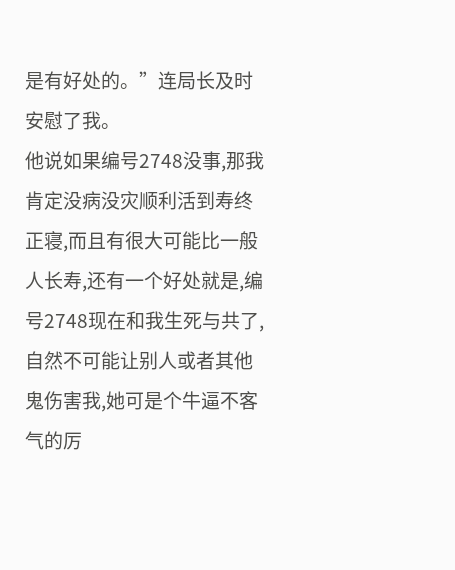是有好处的。”连局长及时安慰了我。
他说如果编号2748没事,那我肯定没病没灾顺利活到寿终正寝,而且有很大可能比一般人长寿,还有一个好处就是,编号2748现在和我生死与共了,自然不可能让别人或者其他鬼伤害我,她可是个牛逼不客气的厉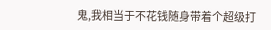鬼,我相当于不花钱随身带着个超级打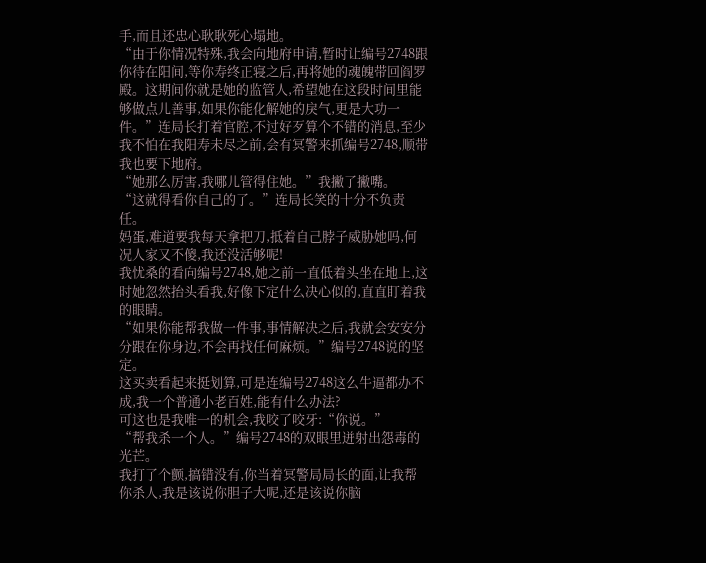手,而且还忠心耿耿死心塌地。
“由于你情况特殊,我会向地府申请,暂时让编号2748跟你待在阳间,等你寿终正寝之后,再将她的魂魄带回阎罗殿。这期间你就是她的监管人,希望她在这段时间里能够做点儿善事,如果你能化解她的戾气,更是大功一件。”连局长打着官腔,不过好歹算个不错的消息,至少我不怕在我阳寿未尽之前,会有冥警来抓编号2748,顺带我也要下地府。
“她那么厉害,我哪儿管得住她。”我撇了撇嘴。
“这就得看你自己的了。”连局长笑的十分不负责任。
妈蛋,难道要我每天拿把刀,抵着自己脖子威胁她吗,何况人家又不傻,我还没活够呢!
我忧桑的看向编号2748,她之前一直低着头坐在地上,这时她忽然抬头看我,好像下定什么决心似的,直直盯着我的眼睛。
“如果你能帮我做一件事,事情解决之后,我就会安安分分跟在你身边,不会再找任何麻烦。”编号2748说的坚定。
这买卖看起来挺划算,可是连编号2748这么牛逼都办不成,我一个普通小老百姓,能有什么办法?
可这也是我唯一的机会,我咬了咬牙:“你说。”
“帮我杀一个人。”编号2748的双眼里迸射出怨毒的光芒。
我打了个颤,搞错没有,你当着冥警局局长的面,让我帮你杀人,我是该说你胆子大呢,还是该说你脑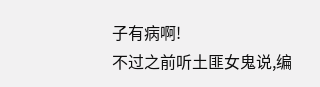子有病啊!
不过之前听土匪女鬼说,编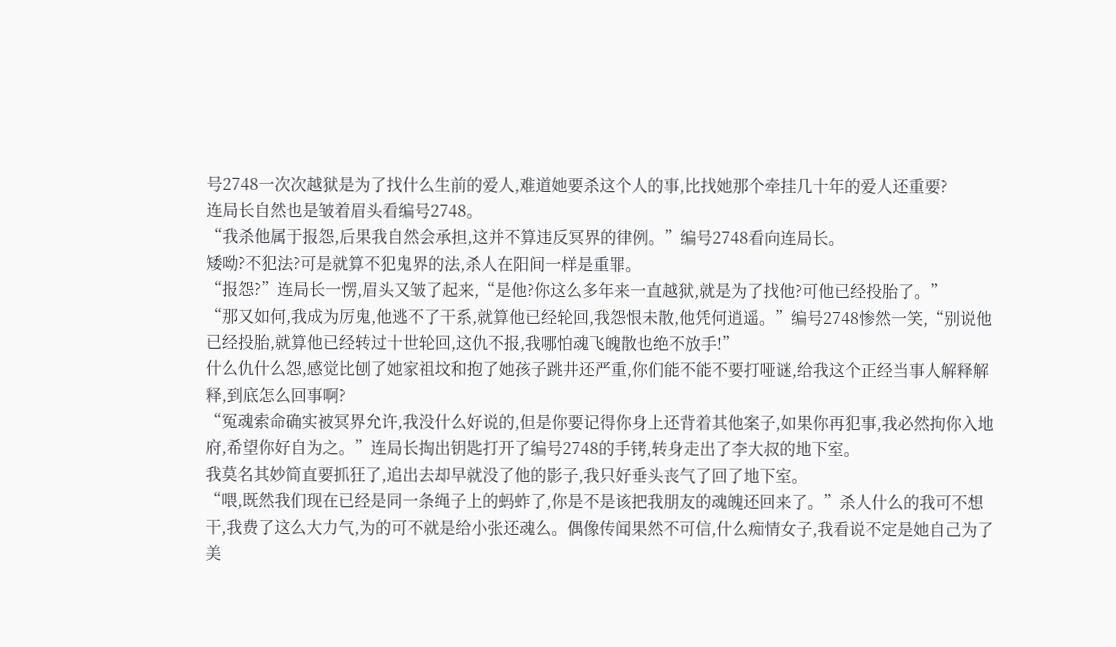号2748一次次越狱是为了找什么生前的爱人,难道她要杀这个人的事,比找她那个牵挂几十年的爱人还重要?
连局长自然也是皱着眉头看编号2748。
“我杀他属于报怨,后果我自然会承担,这并不算违反冥界的律例。”编号2748看向连局长。
矮呦?不犯法?可是就算不犯鬼界的法,杀人在阳间一样是重罪。
“报怨?”连局长一愣,眉头又皱了起来,“是他?你这么多年来一直越狱,就是为了找他?可他已经投胎了。”
“那又如何,我成为厉鬼,他逃不了干系,就算他已经轮回,我怨恨未散,他凭何逍遥。”编号2748惨然一笑,“别说他已经投胎,就算他已经转过十世轮回,这仇不报,我哪怕魂飞魄散也绝不放手!”
什么仇什么怨,感觉比刨了她家祖坟和抱了她孩子跳井还严重,你们能不能不要打哑谜,给我这个正经当事人解释解释,到底怎么回事啊?
“冤魂索命确实被冥界允许,我没什么好说的,但是你要记得你身上还背着其他案子,如果你再犯事,我必然拘你入地府,希望你好自为之。”连局长掏出钥匙打开了编号2748的手铐,转身走出了李大叔的地下室。
我莫名其妙简直要抓狂了,追出去却早就没了他的影子,我只好垂头丧气了回了地下室。
“喂,既然我们现在已经是同一条绳子上的蚂蚱了,你是不是该把我朋友的魂魄还回来了。”杀人什么的我可不想干,我费了这么大力气,为的可不就是给小张还魂么。偶像传闻果然不可信,什么痴情女子,我看说不定是她自己为了美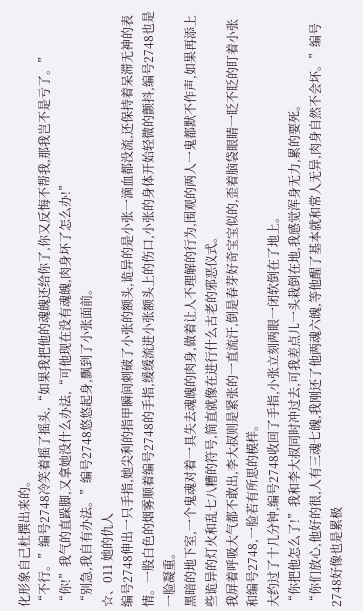化形象自己杜撰出来的。
“不行。”编号2748冷笑着摇了摇头,“如果我把他的魂魄还给你了,你又反悔不帮我,那我岂不是亏了。”
“你!”我气的直跺脚,又拿她没什么办法,“可他现在没有魂魄,肉身坏了怎么办!”
“别急,我自有办法。”编号2748悠悠起身,飘到了小张面前。
☆、011 她的仇人
编号2748伸出一只手指,她尖利的指甲瞬间刺破了小张的额头,诡异的是小张一滴血都没流,还保持着呆滞无神的表情。一股白色的烟雾顺着编号2748的手指,缓缓流进小张额头上的伤口,小张的身体开始轻微的颤抖,编号2748也是一脸凝重。
黑暗的地下室,一个鬼魂对着一具失去魂魄的肉身,做着让人不理解的行为,围观的两人一鬼都默不作声,如果再添上些诡异的灯火和乱七八糟的符号,简直就像在进行什么古老的邪恶仪式。
我屏着呼吸大气都不敢出,李大叔则是紧张的一直流汗,倒是春芽好奇宝宝似的,歪着脑袋眼睛一眨不眨的盯着小张和编号2748,一脸若有所思的模样。
大约过了十几分钟,编号2748收回了手指,小张立刻两眼一闭软倒在了地上。
“你把他怎么了!”我和李大叔同时冲过去,可我差点儿一头栽倒在地,我感觉浑身无力,累的要死。
“你们放心,他好的很,人有三魂七魄,我刚还了他两魂六魄,等他醒了基本就和常人无异,肉身自然不会坏。”编号2748好像也是累极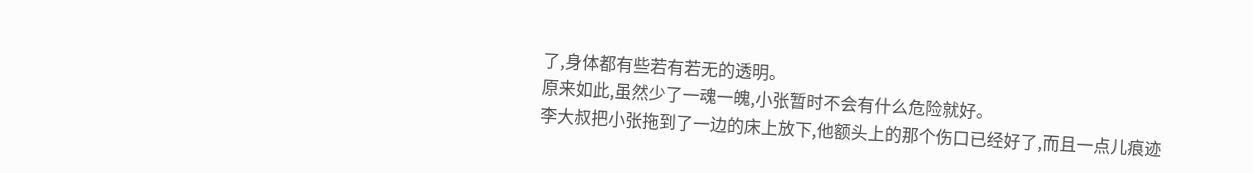了,身体都有些若有若无的透明。
原来如此,虽然少了一魂一魄,小张暂时不会有什么危险就好。
李大叔把小张拖到了一边的床上放下,他额头上的那个伤口已经好了,而且一点儿痕迹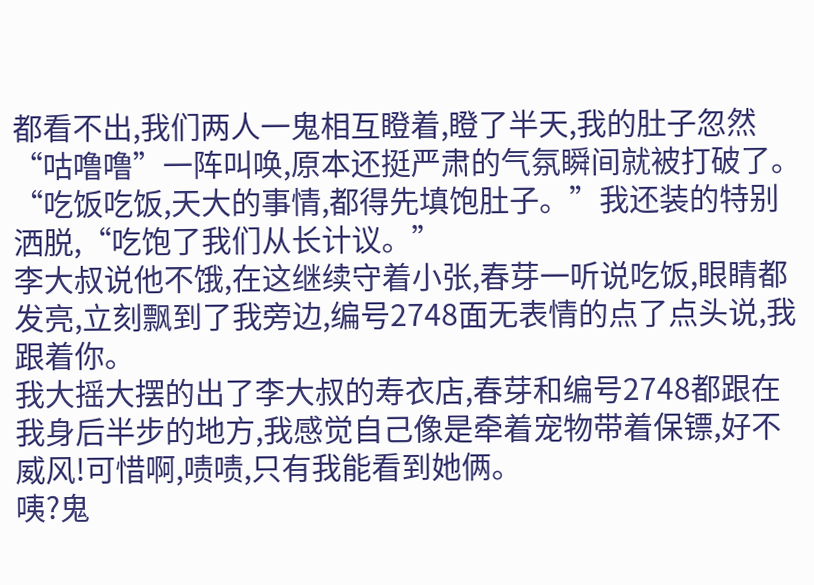都看不出,我们两人一鬼相互瞪着,瞪了半天,我的肚子忽然“咕噜噜”一阵叫唤,原本还挺严肃的气氛瞬间就被打破了。
“吃饭吃饭,天大的事情,都得先填饱肚子。”我还装的特别洒脱,“吃饱了我们从长计议。”
李大叔说他不饿,在这继续守着小张,春芽一听说吃饭,眼睛都发亮,立刻飘到了我旁边,编号2748面无表情的点了点头说,我跟着你。
我大摇大摆的出了李大叔的寿衣店,春芽和编号2748都跟在我身后半步的地方,我感觉自己像是牵着宠物带着保镖,好不威风!可惜啊,啧啧,只有我能看到她俩。
咦?鬼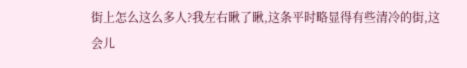街上怎么这么多人?我左右瞅了瞅,这条平时略显得有些清冷的街,这会儿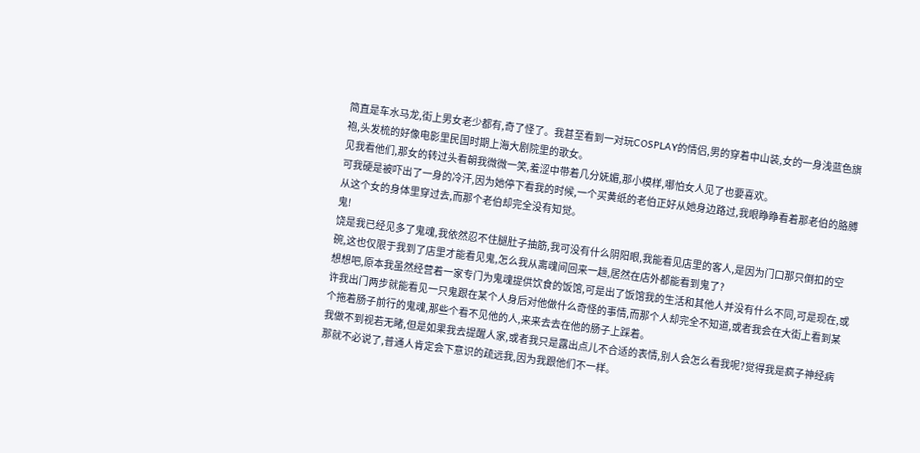简直是车水马龙,街上男女老少都有,奇了怪了。我甚至看到一对玩COSPLAY的情侣,男的穿着中山装,女的一身浅蓝色旗袍,头发梳的好像电影里民国时期上海大剧院里的歌女。
见我看他们,那女的转过头看朝我微微一笑,羞涩中带着几分妩媚,那小模样,哪怕女人见了也要喜欢。
可我硬是被吓出了一身的冷汗,因为她停下看我的时候,一个买黄纸的老伯正好从她身边路过,我眼睁睁看着那老伯的胳膊从这个女的身体里穿过去,而那个老伯却完全没有知觉。
鬼!
饶是我已经见多了鬼魂,我依然忍不住腿肚子抽筋,我可没有什么阴阳眼,我能看见店里的客人,是因为门口那只倒扣的空碗,这也仅限于我到了店里才能看见鬼,怎么我从离魂间回来一趟,居然在店外都能看到鬼了?
想想吧,原本我虽然经营着一家专门为鬼魂提供饮食的饭馆,可是出了饭馆我的生活和其他人并没有什么不同,可是现在,或许我出门两步就能看见一只鬼跟在某个人身后对他做什么奇怪的事情,而那个人却完全不知道,或者我会在大街上看到某个拖着肠子前行的鬼魂,那些个看不见他的人,来来去去在他的肠子上踩着。
我做不到视若无睹,但是如果我去提醒人家,或者我只是露出点儿不合适的表情,别人会怎么看我呢?觉得我是疯子神经病那就不必说了,普通人肯定会下意识的疏远我,因为我跟他们不一样。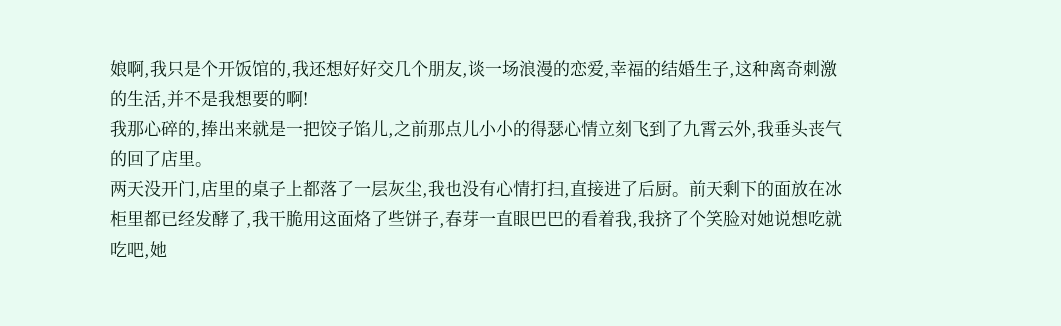娘啊,我只是个开饭馆的,我还想好好交几个朋友,谈一场浪漫的恋爱,幸福的结婚生子,这种离奇刺激的生活,并不是我想要的啊!
我那心碎的,捧出来就是一把饺子馅儿,之前那点儿小小的得瑟心情立刻飞到了九霄云外,我垂头丧气的回了店里。
两天没开门,店里的桌子上都落了一层灰尘,我也没有心情打扫,直接进了后厨。前天剩下的面放在冰柜里都已经发酵了,我干脆用这面烙了些饼子,春芽一直眼巴巴的看着我,我挤了个笑脸对她说想吃就吃吧,她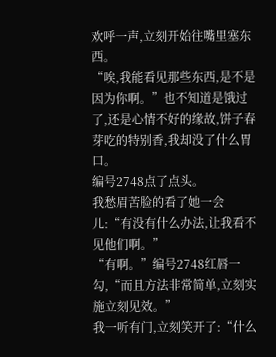欢呼一声,立刻开始往嘴里塞东西。
“唉,我能看见那些东西,是不是因为你啊。”也不知道是饿过了,还是心情不好的缘故,饼子春芽吃的特别香,我却没了什么胃口。
编号2748点了点头。
我愁眉苦脸的看了她一会儿:“有没有什么办法,让我看不见他们啊。”
“有啊。”编号2748红唇一勾,“而且方法非常简单,立刻实施立刻见效。”
我一听有门,立刻笑开了:“什么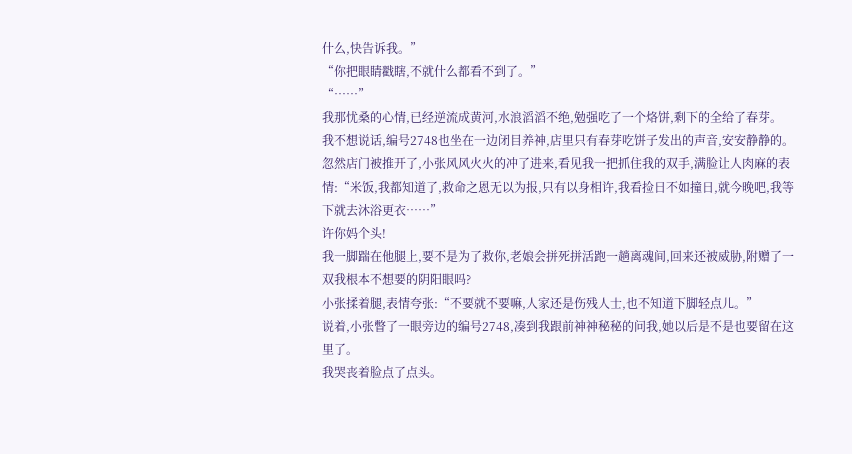什么,快告诉我。”
“你把眼睛戳瞎,不就什么都看不到了。”
“……”
我那忧桑的心情,已经逆流成黄河,水浪滔滔不绝,勉强吃了一个烙饼,剩下的全给了春芽。
我不想说话,编号2748也坐在一边闭目养神,店里只有春芽吃饼子发出的声音,安安静静的。
忽然店门被推开了,小张风风火火的冲了进来,看见我一把抓住我的双手,满脸让人肉麻的表情:“米饭,我都知道了,救命之恩无以为报,只有以身相许,我看捡日不如撞日,就今晚吧,我等下就去沐浴更衣……”
许你妈个头!
我一脚踹在他腿上,要不是为了救你,老娘会拼死拼活跑一趟离魂间,回来还被威胁,附赠了一双我根本不想要的阴阳眼吗?
小张揉着腿,表情夸张:“不要就不要嘛,人家还是伤残人士,也不知道下脚轻点儿。”
说着,小张瞥了一眼旁边的编号2748,凑到我跟前神神秘秘的问我,她以后是不是也要留在这里了。
我哭丧着脸点了点头。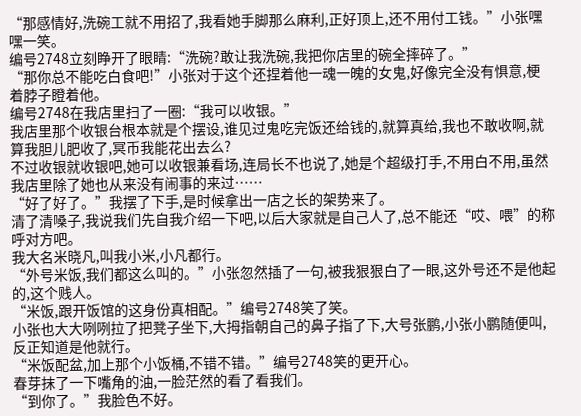“那感情好,洗碗工就不用招了,我看她手脚那么麻利,正好顶上,还不用付工钱。”小张嘿嘿一笑。
编号2748立刻睁开了眼睛:“洗碗?敢让我洗碗,我把你店里的碗全摔碎了。”
“那你总不能吃白食吧!”小张对于这个还捏着他一魂一魄的女鬼,好像完全没有惧意,梗着脖子瞪着他。
编号2748在我店里扫了一圈:“我可以收银。”
我店里那个收银台根本就是个摆设,谁见过鬼吃完饭还给钱的,就算真给,我也不敢收啊,就算我胆儿肥收了,冥币我能花出去么?
不过收银就收银吧,她可以收银兼看场,连局长不也说了,她是个超级打手,不用白不用,虽然我店里除了她也从来没有闹事的来过……
“好了好了。”我摆了下手,是时候拿出一店之长的架势来了。
清了清嗓子,我说我们先自我介绍一下吧,以后大家就是自己人了,总不能还“哎、喂”的称呼对方吧。
我大名米晓凡,叫我小米,小凡都行。
“外号米饭,我们都这么叫的。”小张忽然插了一句,被我狠狠白了一眼,这外号还不是他起的,这个贱人。
“米饭,跟开饭馆的这身份真相配。”编号2748笑了笑。
小张也大大咧咧拉了把凳子坐下,大拇指朝自己的鼻子指了下,大号张鹏,小张小鹏随便叫,反正知道是他就行。
“米饭配盆,加上那个小饭桶,不错不错。”编号2748笑的更开心。
春芽抹了一下嘴角的油,一脸茫然的看了看我们。
“到你了。”我脸色不好。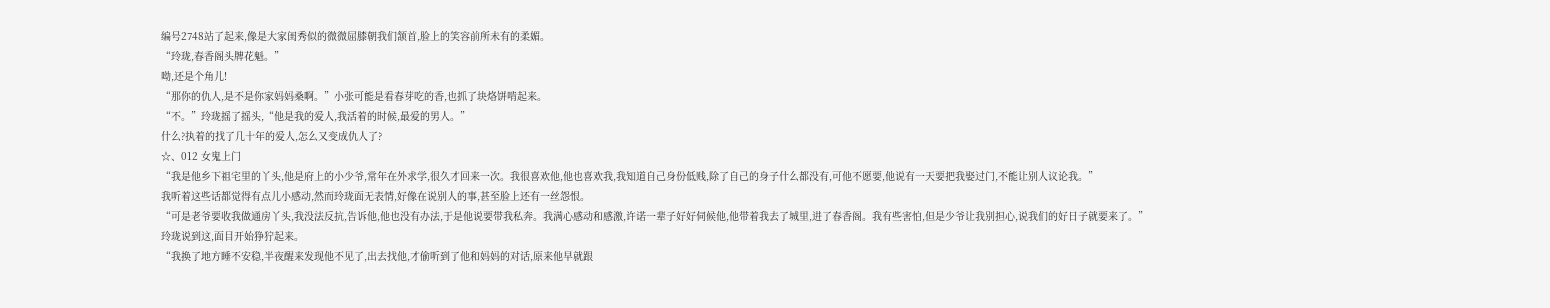编号2748站了起来,像是大家闺秀似的微微屈膝朝我们颔首,脸上的笑容前所未有的柔媚。
“玲珑,春香阁头牌花魁。”
呦,还是个角儿!
“那你的仇人,是不是你家妈妈桑啊。”小张可能是看春芽吃的香,也抓了块烙饼啃起来。
“不。”玲珑摇了摇头,“他是我的爱人,我活着的时候,最爱的男人。”
什么?执着的找了几十年的爱人,怎么又变成仇人了?
☆、012 女鬼上门
“我是他乡下祖宅里的丫头,他是府上的小少爷,常年在外求学,很久才回来一次。我很喜欢他,他也喜欢我,我知道自己身份低贱,除了自己的身子什么都没有,可他不愿要,他说有一天要把我娶过门,不能让别人议论我。”
我听着这些话都觉得有点儿小感动,然而玲珑面无表情,好像在说别人的事,甚至脸上还有一丝怨恨。
“可是老爷要收我做通房丫头,我没法反抗,告诉他,他也没有办法,于是他说要带我私奔。我满心感动和感激,许诺一辈子好好伺候他,他带着我去了城里,进了春香阁。我有些害怕,但是少爷让我别担心,说我们的好日子就要来了。”
玲珑说到这,面目开始狰狞起来。
“我换了地方睡不安稳,半夜醒来发现他不见了,出去找他,才偷听到了他和妈妈的对话,原来他早就跟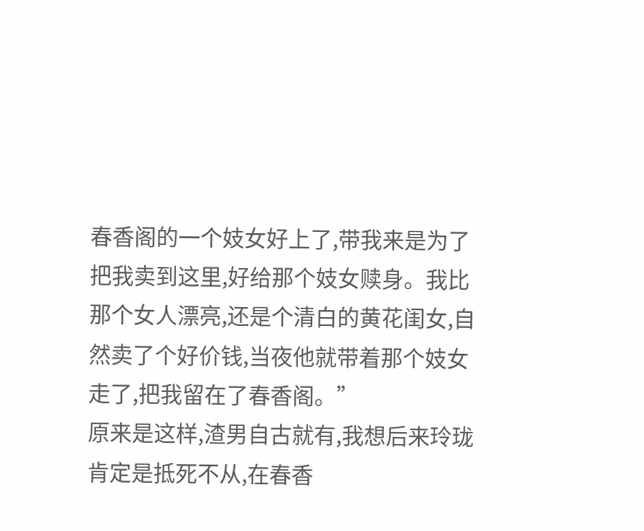春香阁的一个妓女好上了,带我来是为了把我卖到这里,好给那个妓女赎身。我比那个女人漂亮,还是个清白的黄花闺女,自然卖了个好价钱,当夜他就带着那个妓女走了,把我留在了春香阁。”
原来是这样,渣男自古就有,我想后来玲珑肯定是抵死不从,在春香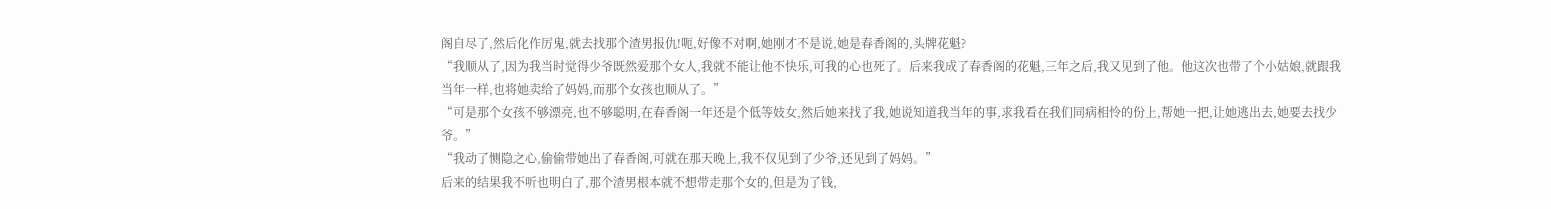阁自尽了,然后化作厉鬼,就去找那个渣男报仇!呃,好像不对啊,她刚才不是说,她是春香阁的,头牌花魁?
“我顺从了,因为我当时觉得少爷既然爱那个女人,我就不能让他不快乐,可我的心也死了。后来我成了春香阁的花魁,三年之后,我又见到了他。他这次也带了个小姑娘,就跟我当年一样,也将她卖给了妈妈,而那个女孩也顺从了。”
“可是那个女孩不够漂亮,也不够聪明,在春香阁一年还是个低等妓女,然后她来找了我,她说知道我当年的事,求我看在我们同病相怜的份上,帮她一把,让她逃出去,她要去找少爷。”
“我动了恻隐之心,偷偷带她出了春香阁,可就在那天晚上,我不仅见到了少爷,还见到了妈妈。”
后来的结果我不听也明白了,那个渣男根本就不想带走那个女的,但是为了钱,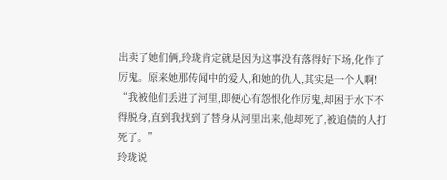出卖了她们俩,玲珑肯定就是因为这事没有落得好下场,化作了厉鬼。原来她那传闻中的爱人,和她的仇人,其实是一个人啊!
“我被他们丢进了河里,即便心有怨恨化作厉鬼,却困于水下不得脱身,直到我找到了替身从河里出来,他却死了,被追债的人打死了。”
玲珑说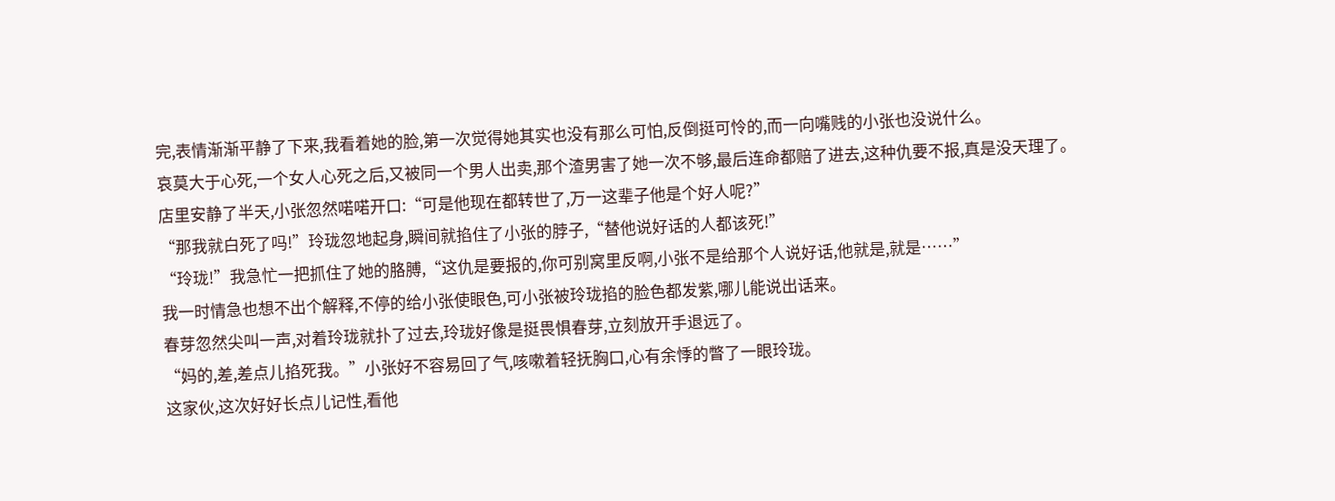完,表情渐渐平静了下来,我看着她的脸,第一次觉得她其实也没有那么可怕,反倒挺可怜的,而一向嘴贱的小张也没说什么。
哀莫大于心死,一个女人心死之后,又被同一个男人出卖,那个渣男害了她一次不够,最后连命都赔了进去,这种仇要不报,真是没天理了。
店里安静了半天,小张忽然喏喏开口:“可是他现在都转世了,万一这辈子他是个好人呢?”
“那我就白死了吗!”玲珑忽地起身,瞬间就掐住了小张的脖子,“替他说好话的人都该死!”
“玲珑!”我急忙一把抓住了她的胳膊,“这仇是要报的,你可别窝里反啊,小张不是给那个人说好话,他就是,就是……”
我一时情急也想不出个解释,不停的给小张使眼色,可小张被玲珑掐的脸色都发紫,哪儿能说出话来。
春芽忽然尖叫一声,对着玲珑就扑了过去,玲珑好像是挺畏惧春芽,立刻放开手退远了。
“妈的,差,差点儿掐死我。”小张好不容易回了气,咳嗽着轻抚胸口,心有余悸的瞥了一眼玲珑。
这家伙,这次好好长点儿记性,看他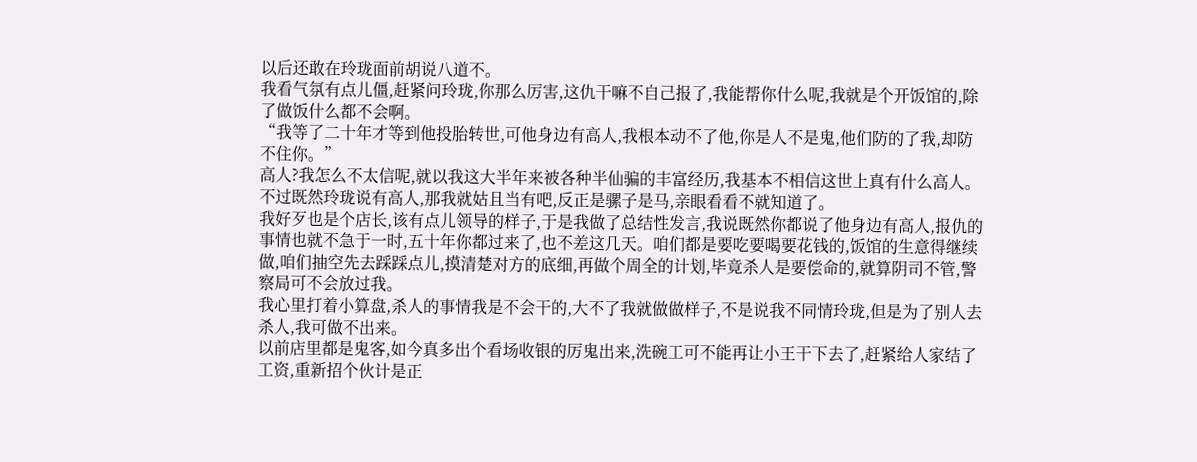以后还敢在玲珑面前胡说八道不。
我看气氛有点儿僵,赶紧问玲珑,你那么厉害,这仇干嘛不自己报了,我能帮你什么呢,我就是个开饭馆的,除了做饭什么都不会啊。
“我等了二十年才等到他投胎转世,可他身边有高人,我根本动不了他,你是人不是鬼,他们防的了我,却防不住你。”
高人?我怎么不太信呢,就以我这大半年来被各种半仙骗的丰富经历,我基本不相信这世上真有什么高人。
不过既然玲珑说有高人,那我就姑且当有吧,反正是骡子是马,亲眼看看不就知道了。
我好歹也是个店长,该有点儿领导的样子,于是我做了总结性发言,我说既然你都说了他身边有高人,报仇的事情也就不急于一时,五十年你都过来了,也不差这几天。咱们都是要吃要喝要花钱的,饭馆的生意得继续做,咱们抽空先去踩踩点儿,摸清楚对方的底细,再做个周全的计划,毕竟杀人是要偿命的,就算阴司不管,警察局可不会放过我。
我心里打着小算盘,杀人的事情我是不会干的,大不了我就做做样子,不是说我不同情玲珑,但是为了别人去杀人,我可做不出来。
以前店里都是鬼客,如今真多出个看场收银的厉鬼出来,洗碗工可不能再让小王干下去了,赶紧给人家结了工资,重新招个伙计是正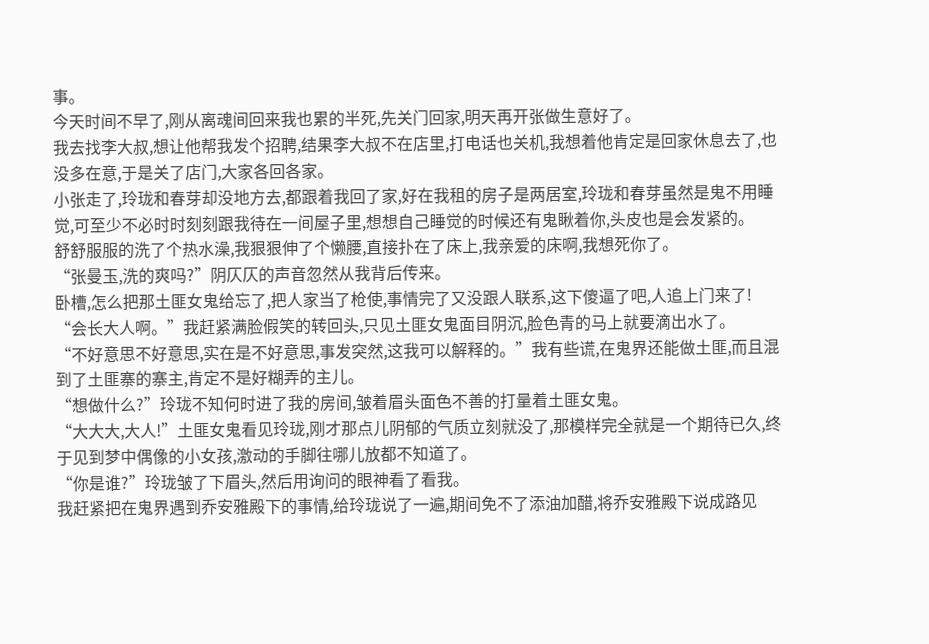事。
今天时间不早了,刚从离魂间回来我也累的半死,先关门回家,明天再开张做生意好了。
我去找李大叔,想让他帮我发个招聘,结果李大叔不在店里,打电话也关机,我想着他肯定是回家休息去了,也没多在意,于是关了店门,大家各回各家。
小张走了,玲珑和春芽却没地方去,都跟着我回了家,好在我租的房子是两居室,玲珑和春芽虽然是鬼不用睡觉,可至少不必时时刻刻跟我待在一间屋子里,想想自己睡觉的时候还有鬼瞅着你,头皮也是会发紧的。
舒舒服服的洗了个热水澡,我狠狠伸了个懒腰,直接扑在了床上,我亲爱的床啊,我想死你了。
“张曼玉,洗的爽吗?”阴仄仄的声音忽然从我背后传来。
卧槽,怎么把那土匪女鬼给忘了,把人家当了枪使,事情完了又没跟人联系,这下傻逼了吧,人追上门来了!
“会长大人啊。”我赶紧满脸假笑的转回头,只见土匪女鬼面目阴沉,脸色青的马上就要滴出水了。
“不好意思不好意思,实在是不好意思,事发突然,这我可以解释的。”我有些谎,在鬼界还能做土匪,而且混到了土匪寨的寨主,肯定不是好糊弄的主儿。
“想做什么?”玲珑不知何时进了我的房间,皱着眉头面色不善的打量着土匪女鬼。
“大大大,大人!”土匪女鬼看见玲珑,刚才那点儿阴郁的气质立刻就没了,那模样完全就是一个期待已久,终于见到梦中偶像的小女孩,激动的手脚往哪儿放都不知道了。
“你是谁?”玲珑皱了下眉头,然后用询问的眼神看了看我。
我赶紧把在鬼界遇到乔安雅殿下的事情,给玲珑说了一遍,期间免不了添油加醋,将乔安雅殿下说成路见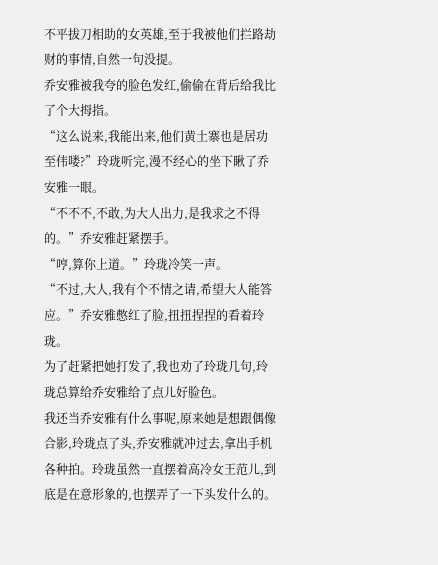不平拔刀相助的女英雄,至于我被他们拦路劫财的事情,自然一句没提。
乔安雅被我夸的脸色发红,偷偷在背后给我比了个大拇指。
“这么说来,我能出来,他们黄土寨也是居功至伟喽?”玲珑听完,漫不经心的坐下瞅了乔安雅一眼。
“不不不,不敢,为大人出力,是我求之不得的。”乔安雅赶紧摆手。
“哼,算你上道。”玲珑冷笑一声。
“不过,大人,我有个不情之请,希望大人能答应。”乔安雅憋红了脸,扭扭捏捏的看着玲珑。
为了赶紧把她打发了,我也劝了玲珑几句,玲珑总算给乔安雅给了点儿好脸色。
我还当乔安雅有什么事呢,原来她是想跟偶像合影,玲珑点了头,乔安雅就冲过去,拿出手机各种拍。玲珑虽然一直摆着高冷女王范儿,到底是在意形象的,也摆弄了一下头发什么的。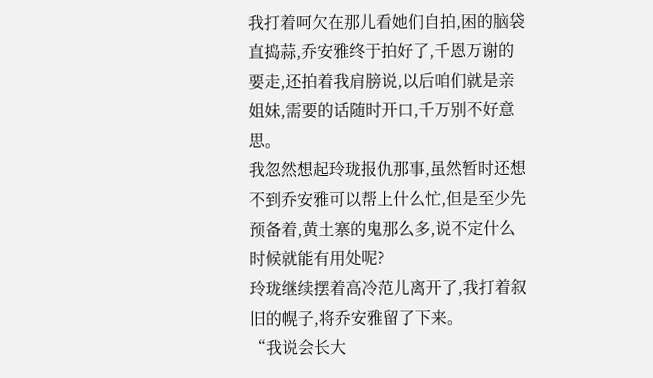我打着呵欠在那儿看她们自拍,困的脑袋直捣蒜,乔安雅终于拍好了,千恩万谢的要走,还拍着我肩膀说,以后咱们就是亲姐妹,需要的话随时开口,千万别不好意思。
我忽然想起玲珑报仇那事,虽然暂时还想不到乔安雅可以帮上什么忙,但是至少先预备着,黄土寨的鬼那么多,说不定什么时候就能有用处呢?
玲珑继续摆着高冷范儿离开了,我打着叙旧的幌子,将乔安雅留了下来。
“我说会长大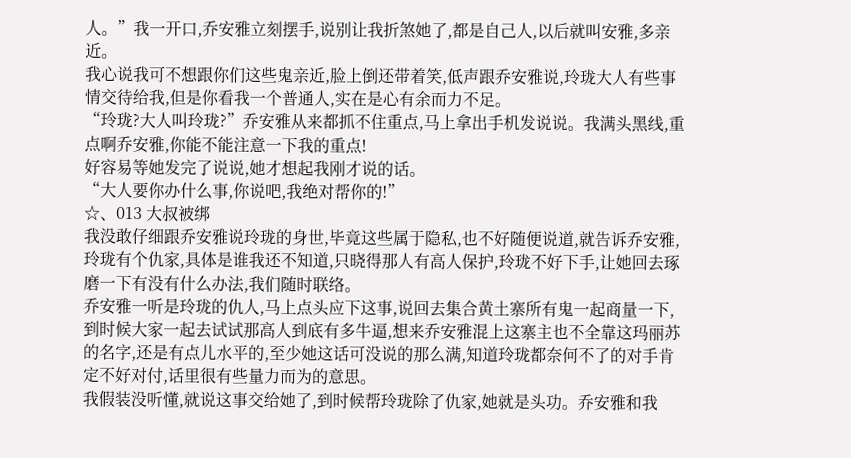人。”我一开口,乔安雅立刻摆手,说别让我折煞她了,都是自己人,以后就叫安雅,多亲近。
我心说我可不想跟你们这些鬼亲近,脸上倒还带着笑,低声跟乔安雅说,玲珑大人有些事情交待给我,但是你看我一个普通人,实在是心有余而力不足。
“玲珑?大人叫玲珑?”乔安雅从来都抓不住重点,马上拿出手机发说说。我满头黑线,重点啊乔安雅,你能不能注意一下我的重点!
好容易等她发完了说说,她才想起我刚才说的话。
“大人要你办什么事,你说吧,我绝对帮你的!”
☆、013 大叔被绑
我没敢仔细跟乔安雅说玲珑的身世,毕竟这些属于隐私,也不好随便说道,就告诉乔安雅,玲珑有个仇家,具体是谁我还不知道,只晓得那人有高人保护,玲珑不好下手,让她回去琢磨一下有没有什么办法,我们随时联络。
乔安雅一听是玲珑的仇人,马上点头应下这事,说回去集合黄土寨所有鬼一起商量一下,到时候大家一起去试试那高人到底有多牛逼,想来乔安雅混上这寨主也不全靠这玛丽苏的名字,还是有点儿水平的,至少她这话可没说的那么满,知道玲珑都奈何不了的对手肯定不好对付,话里很有些量力而为的意思。
我假装没听懂,就说这事交给她了,到时候帮玲珑除了仇家,她就是头功。乔安雅和我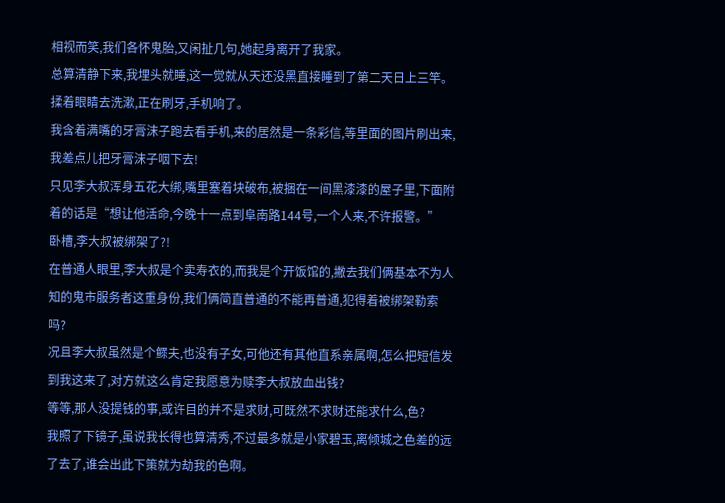相视而笑,我们各怀鬼胎,又闲扯几句,她起身离开了我家。
总算清静下来,我埋头就睡,这一觉就从天还没黑直接睡到了第二天日上三竿。揉着眼睛去洗漱,正在刷牙,手机响了。
我含着满嘴的牙膏沫子跑去看手机,来的居然是一条彩信,等里面的图片刷出来,我差点儿把牙膏沫子咽下去!
只见李大叔浑身五花大绑,嘴里塞着块破布,被捆在一间黑漆漆的屋子里,下面附着的话是“想让他活命,今晚十一点到阜南路144号,一个人来,不许报警。”
卧槽,李大叔被绑架了?!
在普通人眼里,李大叔是个卖寿衣的,而我是个开饭馆的,撇去我们俩基本不为人知的鬼市服务者这重身份,我们俩简直普通的不能再普通,犯得着被绑架勒索吗?
况且李大叔虽然是个鳏夫,也没有子女,可他还有其他直系亲属啊,怎么把短信发到我这来了,对方就这么肯定我愿意为赎李大叔放血出钱?
等等,那人没提钱的事,或许目的并不是求财,可既然不求财还能求什么,色?
我照了下镜子,虽说我长得也算清秀,不过最多就是小家碧玉,离倾城之色差的远了去了,谁会出此下策就为劫我的色啊。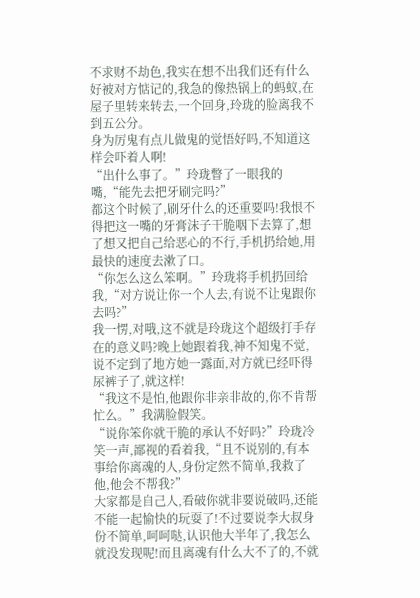不求财不劫色,我实在想不出我们还有什么好被对方惦记的,我急的像热锅上的蚂蚁,在屋子里转来转去,一个回身,玲珑的脸离我不到五公分。
身为厉鬼有点儿做鬼的觉悟好吗,不知道这样会吓着人啊!
“出什么事了。”玲珑瞥了一眼我的嘴,“能先去把牙刷完吗?”
都这个时候了,刷牙什么的还重要吗!我恨不得把这一嘴的牙膏沫子干脆咽下去算了,想了想又把自己给恶心的不行,手机扔给她,用最快的速度去漱了口。
“你怎么这么笨啊。”玲珑将手机扔回给我,“对方说让你一个人去,有说不让鬼跟你去吗?”
我一愣,对哦,这不就是玲珑这个超级打手存在的意义吗?晚上她跟着我,神不知鬼不觉,说不定到了地方她一露面,对方就已经吓得尿裤子了,就这样!
“我这不是怕,他跟你非亲非故的,你不肯帮忙么。”我满脸假笑。
“说你笨你就干脆的承认不好吗?”玲珑冷笑一声,鄙视的看着我,“且不说别的,有本事给你离魂的人,身份定然不简单,我救了他,他会不帮我?”
大家都是自己人,看破你就非要说破吗,还能不能一起愉快的玩耍了!不过要说李大叔身份不简单,呵呵哒,认识他大半年了,我怎么就没发现呢!而且离魂有什么大不了的,不就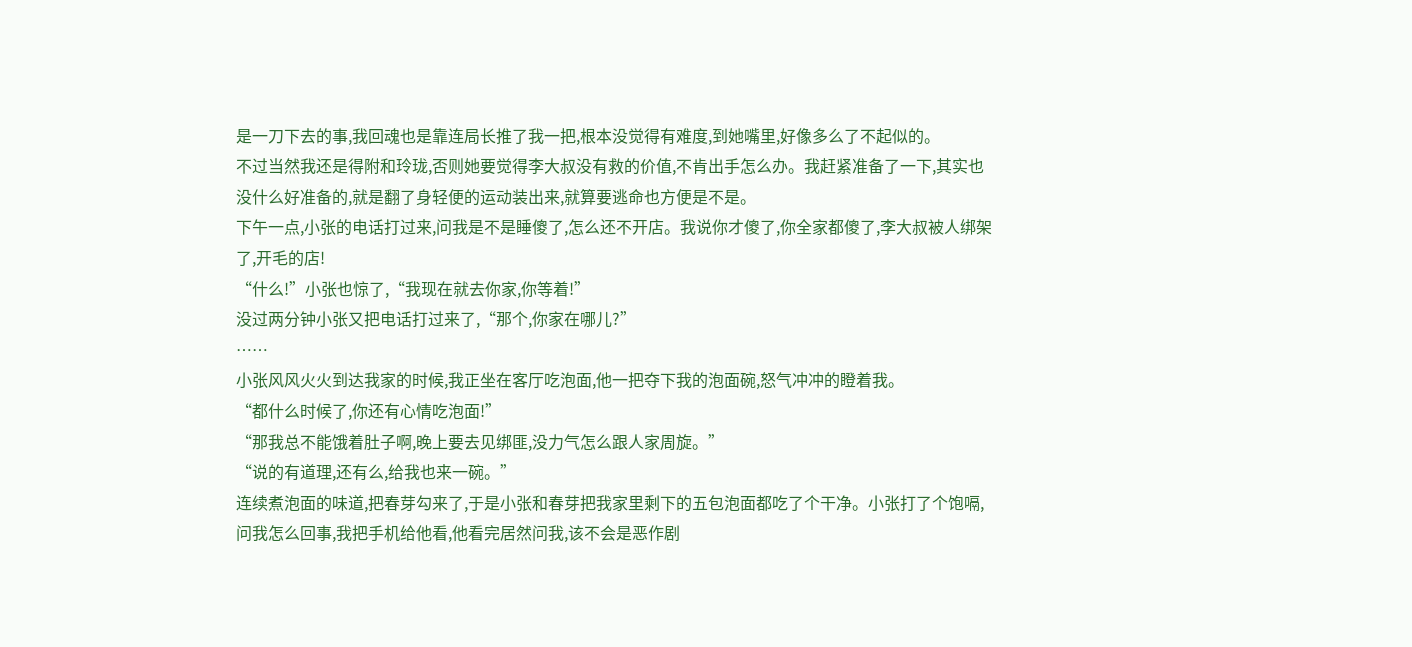是一刀下去的事,我回魂也是靠连局长推了我一把,根本没觉得有难度,到她嘴里,好像多么了不起似的。
不过当然我还是得附和玲珑,否则她要觉得李大叔没有救的价值,不肯出手怎么办。我赶紧准备了一下,其实也没什么好准备的,就是翻了身轻便的运动装出来,就算要逃命也方便是不是。
下午一点,小张的电话打过来,问我是不是睡傻了,怎么还不开店。我说你才傻了,你全家都傻了,李大叔被人绑架了,开毛的店!
“什么!”小张也惊了,“我现在就去你家,你等着!”
没过两分钟小张又把电话打过来了,“那个,你家在哪儿?”
……
小张风风火火到达我家的时候,我正坐在客厅吃泡面,他一把夺下我的泡面碗,怒气冲冲的瞪着我。
“都什么时候了,你还有心情吃泡面!”
“那我总不能饿着肚子啊,晚上要去见绑匪,没力气怎么跟人家周旋。”
“说的有道理,还有么,给我也来一碗。”
连续煮泡面的味道,把春芽勾来了,于是小张和春芽把我家里剩下的五包泡面都吃了个干净。小张打了个饱嗝,问我怎么回事,我把手机给他看,他看完居然问我,该不会是恶作剧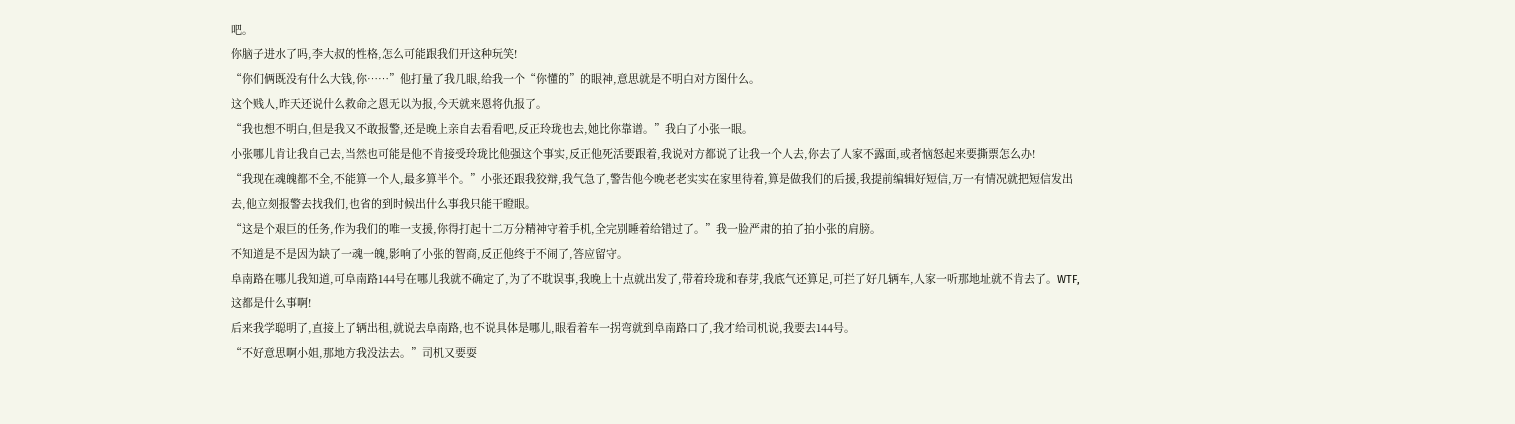吧。
你脑子进水了吗,李大叔的性格,怎么可能跟我们开这种玩笑!
“你们俩既没有什么大钱,你……”他打量了我几眼,给我一个“你懂的”的眼神,意思就是不明白对方图什么。
这个贱人,昨天还说什么救命之恩无以为报,今天就来恩将仇报了。
“我也想不明白,但是我又不敢报警,还是晚上亲自去看看吧,反正玲珑也去,她比你靠谱。”我白了小张一眼。
小张哪儿肯让我自己去,当然也可能是他不肯接受玲珑比他强这个事实,反正他死活要跟着,我说对方都说了让我一个人去,你去了人家不露面,或者恼怒起来要撕票怎么办!
“我现在魂魄都不全,不能算一个人,最多算半个。”小张还跟我狡辩,我气急了,警告他今晚老老实实在家里待着,算是做我们的后援,我提前编辑好短信,万一有情况就把短信发出去,他立刻报警去找我们,也省的到时候出什么事我只能干瞪眼。
“这是个艰巨的任务,作为我们的唯一支援,你得打起十二万分精神守着手机,全完别睡着给错过了。”我一脸严肃的拍了拍小张的肩膀。
不知道是不是因为缺了一魂一魄,影响了小张的智商,反正他终于不闹了,答应留守。
阜南路在哪儿我知道,可阜南路144号在哪儿我就不确定了,为了不耽误事,我晚上十点就出发了,带着玲珑和春芽,我底气还算足,可拦了好几辆车,人家一听那地址就不肯去了。WTF,这都是什么事啊!
后来我学聪明了,直接上了辆出租,就说去阜南路,也不说具体是哪儿,眼看着车一拐弯就到阜南路口了,我才给司机说,我要去144号。
“不好意思啊小姐,那地方我没法去。”司机又要耍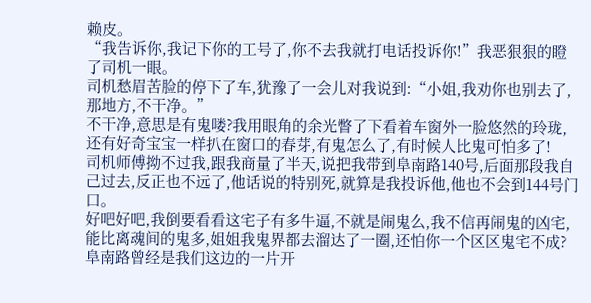赖皮。
“我告诉你,我记下你的工号了,你不去我就打电话投诉你!”我恶狠狠的瞪了司机一眼。
司机愁眉苦脸的停下了车,犹豫了一会儿对我说到:“小姐,我劝你也别去了,那地方,不干净。”
不干净,意思是有鬼喽?我用眼角的余光瞥了下看着车窗外一脸悠然的玲珑,还有好奇宝宝一样扒在窗口的春芽,有鬼怎么了,有时候人比鬼可怕多了!
司机师傅拗不过我,跟我商量了半天,说把我带到阜南路140号,后面那段我自己过去,反正也不远了,他话说的特别死,就算是我投诉他,他也不会到144号门口。
好吧好吧,我倒要看看这宅子有多牛逼,不就是闹鬼么,我不信再闹鬼的凶宅,能比离魂间的鬼多,姐姐我鬼界都去溜达了一圈,还怕你一个区区鬼宅不成?
阜南路曾经是我们这边的一片开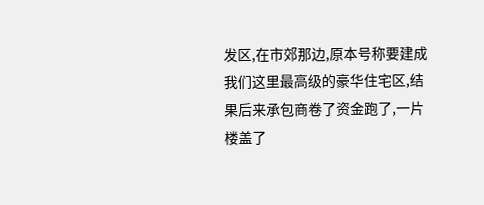发区,在市郊那边,原本号称要建成我们这里最高级的豪华住宅区,结果后来承包商卷了资金跑了,一片楼盖了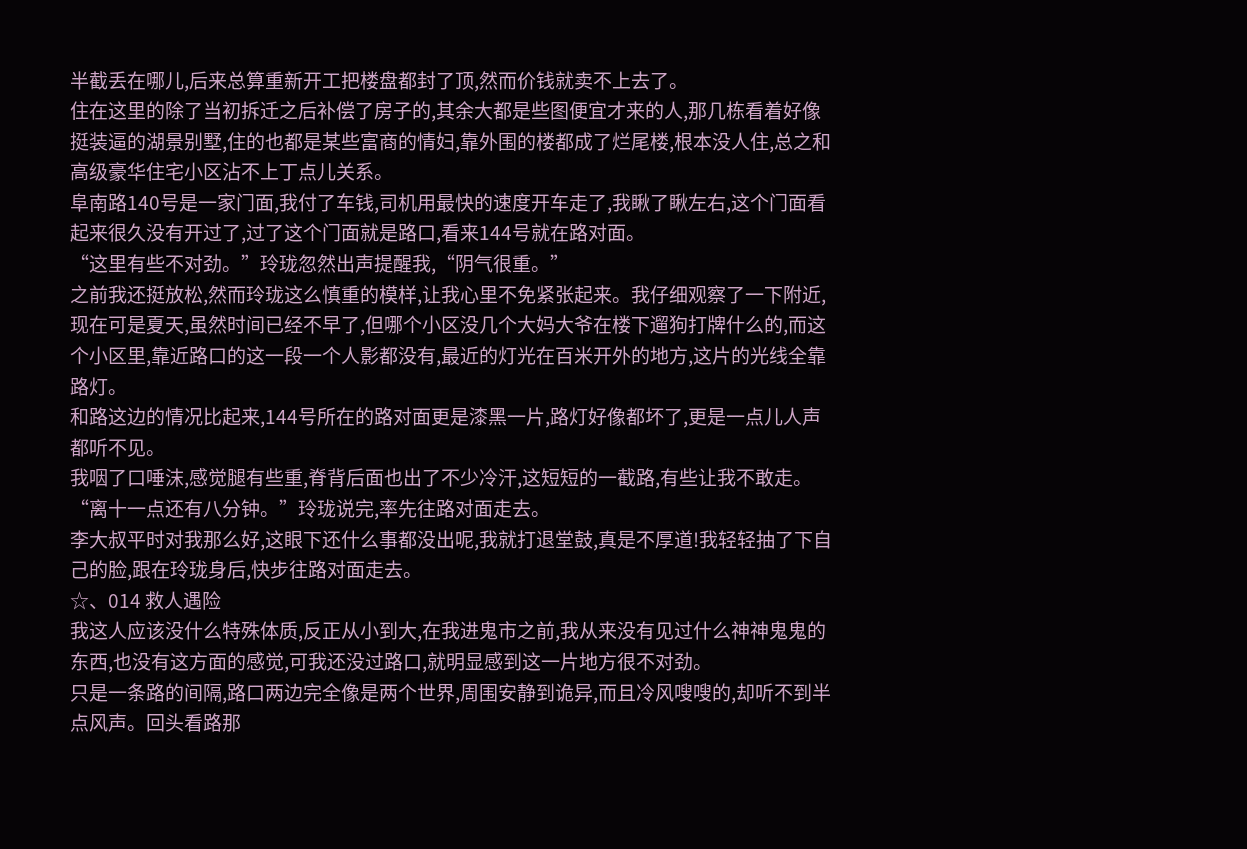半截丢在哪儿,后来总算重新开工把楼盘都封了顶,然而价钱就卖不上去了。
住在这里的除了当初拆迁之后补偿了房子的,其余大都是些图便宜才来的人,那几栋看着好像挺装逼的湖景别墅,住的也都是某些富商的情妇,靠外围的楼都成了烂尾楼,根本没人住,总之和高级豪华住宅小区沾不上丁点儿关系。
阜南路140号是一家门面,我付了车钱,司机用最快的速度开车走了,我瞅了瞅左右,这个门面看起来很久没有开过了,过了这个门面就是路口,看来144号就在路对面。
“这里有些不对劲。”玲珑忽然出声提醒我,“阴气很重。”
之前我还挺放松,然而玲珑这么慎重的模样,让我心里不免紧张起来。我仔细观察了一下附近,现在可是夏天,虽然时间已经不早了,但哪个小区没几个大妈大爷在楼下遛狗打牌什么的,而这个小区里,靠近路口的这一段一个人影都没有,最近的灯光在百米开外的地方,这片的光线全靠路灯。
和路这边的情况比起来,144号所在的路对面更是漆黑一片,路灯好像都坏了,更是一点儿人声都听不见。
我咽了口唾沫,感觉腿有些重,脊背后面也出了不少冷汗,这短短的一截路,有些让我不敢走。
“离十一点还有八分钟。”玲珑说完,率先往路对面走去。
李大叔平时对我那么好,这眼下还什么事都没出呢,我就打退堂鼓,真是不厚道!我轻轻抽了下自己的脸,跟在玲珑身后,快步往路对面走去。
☆、014 救人遇险
我这人应该没什么特殊体质,反正从小到大,在我进鬼市之前,我从来没有见过什么神神鬼鬼的东西,也没有这方面的感觉,可我还没过路口,就明显感到这一片地方很不对劲。
只是一条路的间隔,路口两边完全像是两个世界,周围安静到诡异,而且冷风嗖嗖的,却听不到半点风声。回头看路那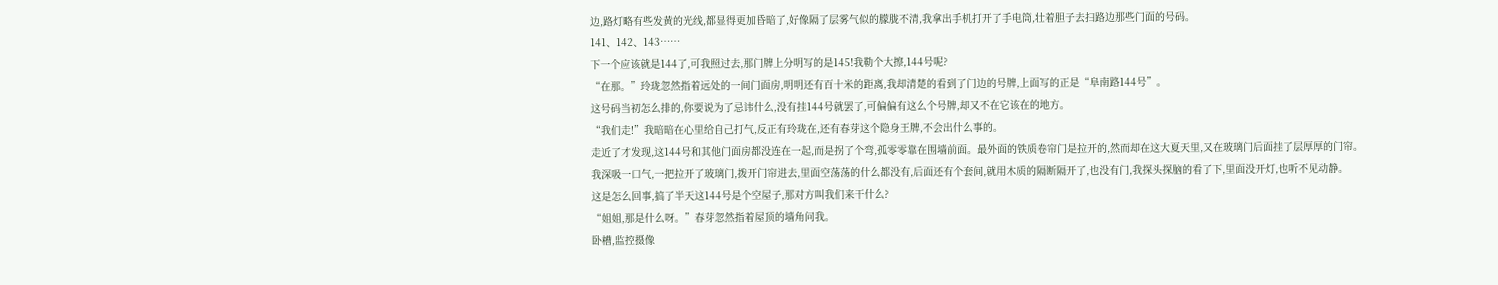边,路灯略有些发黄的光线,都显得更加昏暗了,好像隔了层雾气似的朦胧不清,我拿出手机打开了手电筒,壮着胆子去扫路边那些门面的号码。
141、142、143……
下一个应该就是144了,可我照过去,那门牌上分明写的是145!我勒个大擦,144号呢?
“在那。”玲珑忽然指着远处的一间门面房,明明还有百十米的距离,我却清楚的看到了门边的号牌,上面写的正是“阜南路144号”。
这号码当初怎么排的,你要说为了忌讳什么,没有挂144号就罢了,可偏偏有这么个号牌,却又不在它该在的地方。
“我们走!”我暗暗在心里给自己打气,反正有玲珑在,还有春芽这个隐身王牌,不会出什么事的。
走近了才发现,这144号和其他门面房都没连在一起,而是拐了个弯,孤零零靠在围墙前面。最外面的铁质卷帘门是拉开的,然而却在这大夏天里,又在玻璃门后面挂了层厚厚的门帘。
我深吸一口气,一把拉开了玻璃门,拨开门帘进去,里面空荡荡的什么都没有,后面还有个套间,就用木质的隔断隔开了,也没有门,我探头探脑的看了下,里面没开灯,也听不见动静。
这是怎么回事,搞了半天这144号是个空屋子,那对方叫我们来干什么?
“姐姐,那是什么呀。”春芽忽然指着屋顶的墙角问我。
卧槽,监控摄像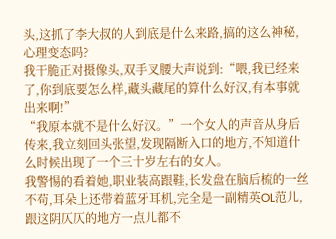头,这抓了李大叔的人到底是什么来路,搞的这么神秘,心理变态吗?
我干脆正对摄像头,双手叉腰大声说到:“喂,我已经来了,你到底要怎么样,藏头藏尾的算什么好汉,有本事就出来啊!”
“我原本就不是什么好汉。”一个女人的声音从身后传来,我立刻回头张望,发现隔断入口的地方,不知道什么时候出现了一个三十岁左右的女人。
我警惕的看着她,职业装高跟鞋,长发盘在脑后梳的一丝不苟,耳朵上还带着蓝牙耳机,完全是一副精英OL范儿,跟这阴仄仄的地方一点儿都不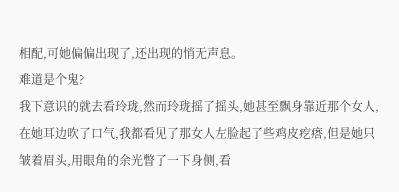相配,可她偏偏出现了,还出现的悄无声息。
难道是个鬼?
我下意识的就去看玲珑,然而玲珑摇了摇头,她甚至飘身靠近那个女人,在她耳边吹了口气,我都看见了那女人左脸起了些鸡皮疙瘩,但是她只皱着眉头,用眼角的余光瞥了一下身侧,看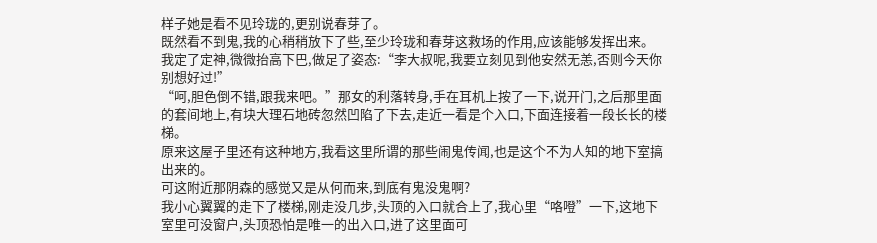样子她是看不见玲珑的,更别说春芽了。
既然看不到鬼,我的心稍稍放下了些,至少玲珑和春芽这救场的作用,应该能够发挥出来。
我定了定神,微微抬高下巴,做足了姿态:“李大叔呢,我要立刻见到他安然无恙,否则今天你别想好过!”
“呵,胆色倒不错,跟我来吧。”那女的利落转身,手在耳机上按了一下,说开门,之后那里面的套间地上,有块大理石地砖忽然凹陷了下去,走近一看是个入口,下面连接着一段长长的楼梯。
原来这屋子里还有这种地方,我看这里所谓的那些闹鬼传闻,也是这个不为人知的地下室搞出来的。
可这附近那阴森的感觉又是从何而来,到底有鬼没鬼啊?
我小心翼翼的走下了楼梯,刚走没几步,头顶的入口就合上了,我心里“咯噔”一下,这地下室里可没窗户,头顶恐怕是唯一的出入口,进了这里面可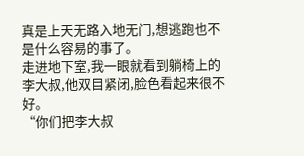真是上天无路入地无门,想逃跑也不是什么容易的事了。
走进地下室,我一眼就看到躺椅上的李大叔,他双目紧闭,脸色看起来很不好。
“你们把李大叔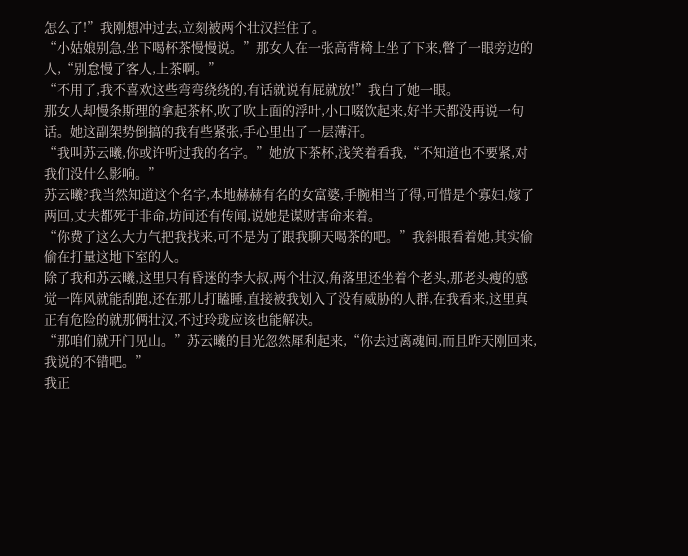怎么了!”我刚想冲过去,立刻被两个壮汉拦住了。
“小姑娘别急,坐下喝杯茶慢慢说。”那女人在一张高背椅上坐了下来,瞥了一眼旁边的人,“别怠慢了客人,上茶啊。”
“不用了,我不喜欢这些弯弯绕绕的,有话就说有屁就放!”我白了她一眼。
那女人却慢条斯理的拿起茶杯,吹了吹上面的浮叶,小口啜饮起来,好半天都没再说一句话。她这副架势倒搞的我有些紧张,手心里出了一层薄汗。
“我叫苏云曦,你或许听过我的名字。”她放下茶杯,浅笑着看我,“不知道也不要紧,对我们没什么影响。”
苏云曦?我当然知道这个名字,本地赫赫有名的女富婆,手腕相当了得,可惜是个寡妇,嫁了两回,丈夫都死于非命,坊间还有传闻,说她是谋财害命来着。
“你费了这么大力气把我找来,可不是为了跟我聊天喝茶的吧。”我斜眼看着她,其实偷偷在打量这地下室的人。
除了我和苏云曦,这里只有昏迷的李大叔,两个壮汉,角落里还坐着个老头,那老头瘦的感觉一阵风就能刮跑,还在那儿打瞌睡,直接被我划入了没有威胁的人群,在我看来,这里真正有危险的就那俩壮汉,不过玲珑应该也能解决。
“那咱们就开门见山。”苏云曦的目光忽然犀利起来,“你去过离魂间,而且昨天刚回来,我说的不错吧。”
我正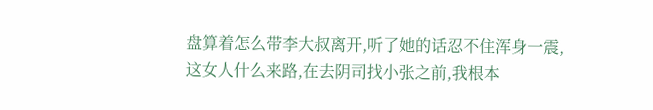盘算着怎么带李大叔离开,听了她的话忍不住浑身一震,这女人什么来路,在去阴司找小张之前,我根本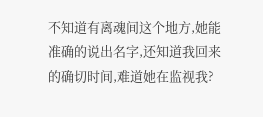不知道有离魂间这个地方,她能准确的说出名字,还知道我回来的确切时间,难道她在监视我?